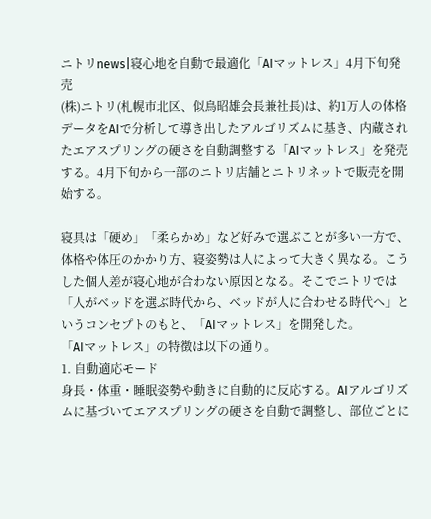ニトリnews|寝心地を自動で最適化「AIマットレス」4月下旬発売
(株)ニトリ(札幌市北区、似鳥昭雄会長兼社長)は、約1万人の体格データをAIで分析して導き出したアルゴリズムに基き、内蔵されたエアスプリングの硬さを自動調整する「AIマットレス」を発売する。4月下旬から一部のニトリ店舗とニトリネットで販売を開始する。

寝具は「硬め」「柔らかめ」など好みで選ぶことが多い一方で、体格や体圧のかかり方、寝姿勢は人によって大きく異なる。こうした個人差が寝心地が合わない原因となる。そこでニトリでは「人がベッドを選ぶ時代から、ベッドが人に合わせる時代へ」というコンセプトのもと、「AIマットレス」を開発した。
「AIマットレス」の特徴は以下の通り。
1. 自動適応モード
身長・体重・睡眠姿勢や動きに自動的に反応する。AIアルゴリズムに基づいてエアスプリングの硬さを自動で調整し、部位ごとに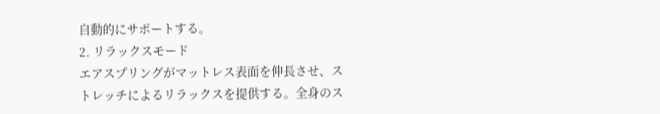自動的にサポートする。
2. リラックスモード
エアスプリングがマットレス表面を伸長させ、ストレッチによるリラックスを提供する。全身のス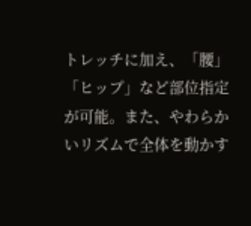トレッチに加え、「腰」「ヒップ」など部位指定が可能。また、やわらかいリズムで全体を動かす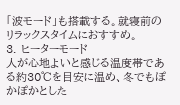「波モード」も搭載する。就寝前のリラックスタイムにおすすめ。
3. ヒーターモード
人が心地よいと感じる温度帯である約30℃を目安に温め、冬でもぽかぽかとした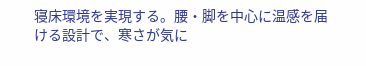寝床環境を実現する。腰・脚を中心に温感を届ける設計で、寒さが気に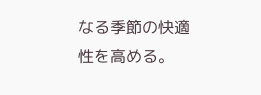なる季節の快適性を高める。